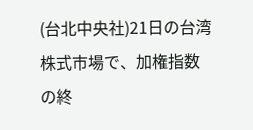(台北中央社)21日の台湾株式市場で、加権指数の終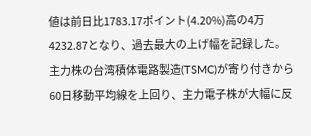値は前日比1783.17ポイント(4.20%)高の4万4232.87となり、過去最大の上げ幅を記録した。
主力株の台湾積体電路製造(TSMC)が寄り付きから60日移動平均線を上回り、主力電子株が大幅に反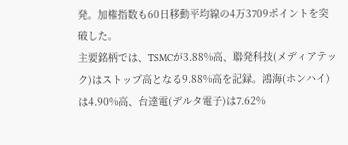発。加権指数も60日移動平均線の4万3709ポイントを突破した。
主要銘柄では、TSMCが3.88%高、聯発科技(メディアテック)はストップ高となる9.88%高を記録。鴻海(ホンハイ)は4.90%高、台達電(デルタ電子)は7.62%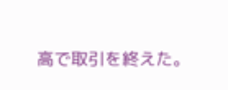高で取引を終えた。